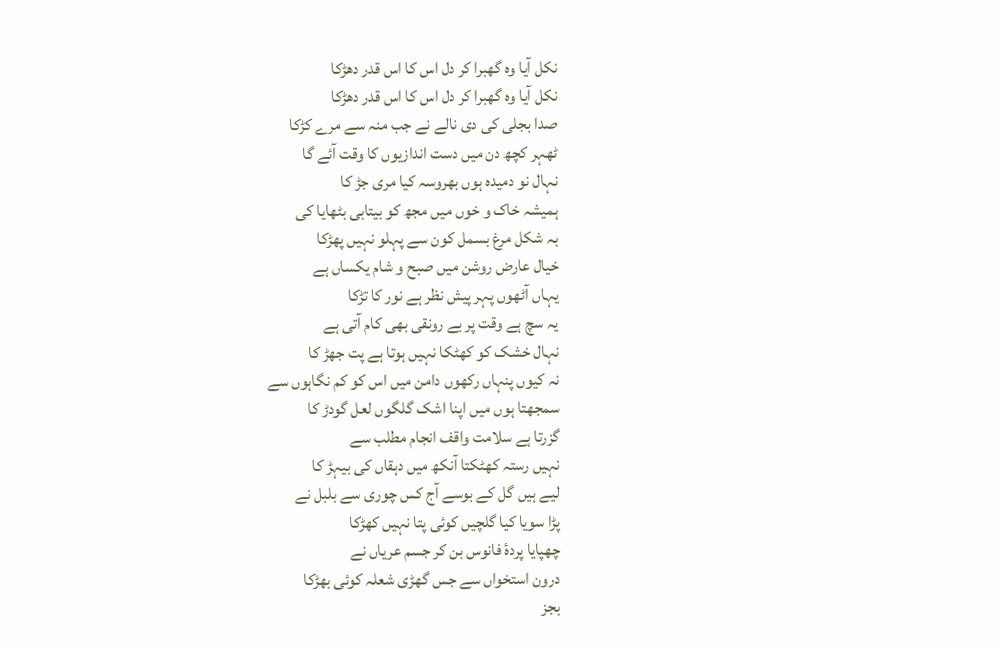نکل آیا وہ گھبرا کر دل اس کا اس قدر دھڑکا
نکل آیا وہ گھبرا کر دل اس کا اس قدر دھڑکا
صدا بجلی کی دی نالے نے جب منہ سے مرے کڑکا
ٹھہر کچھ دن میں دست اندازیوں کا وقت آئے گا
نہال نو دمیدہ ہوں بھروسہ کیا مری جڑ کا
ہمیشہ خاک و خوں میں مجھ کو بیتابی بٹھایا کی
بہ شکل مرغ بسمل کون سے پہلو نہیں پھڑکا
خیال عارض روشن میں صبح و شام یکساں ہے
یہاں آٹھوں پہر پیش نظر ہے نور کا تڑکا
یہ سچ ہے وقت پر بے رونقی بھی کام آتی ہے
نہال خشک کو کھٹکا نہیں ہوتا ہے پت جھڑ کا
نہ کیوں پنہاں رکھوں دامن میں اس کو کم نگاہوں سے
سمجھتا ہوں میں اپنا اشک گلگوں لعل گودڑ کا
گزرتا ہے سلامت واقف انجام مطلب سے
نہیں رستہ کھٹکتا آنکھ میں دہقاں کی بیہڑ کا
لیے ہیں گل کے بوسے آج کس چوری سے بلبل نے
پڑا سویا کیا گلچیں کوئی پتا نہیں کھڑکا
چھپایا پردۂ فانوس بن کر جسم عریاں نے
درون استخواں سے جس گھڑی شعلہ کوئی بھڑکا
بجز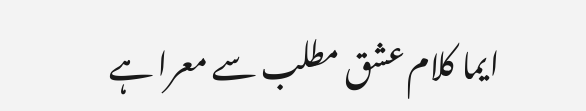ایما کلام عشق مطلب سے معرا ہے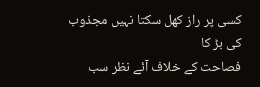کسی پر راز کھل سکتا نہیں مجذوب کی بڑ کا
فصاحت کے خلاف آئے نظر سب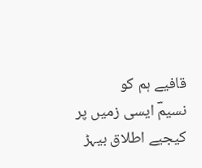قافیے ہم کو
نسیمؔ ایسی زمیں پر کیجیے اطلاق بیہڑ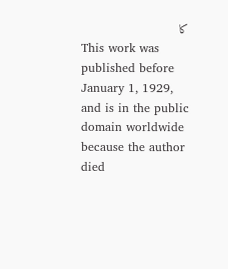کا
This work was published before January 1, 1929, and is in the public domain worldwide because the author died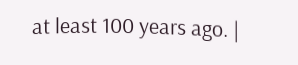at least 100 years ago. |